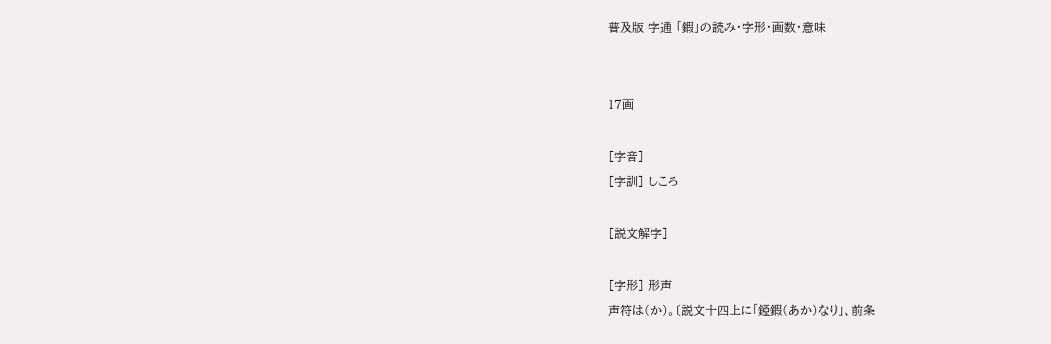普及版 字通 「鍜」の読み・字形・画数・意味


17画

[字音]
[字訓] しころ

[説文解字]

[字形] 形声
声符は(か)。〔説文十四上に「錏鍜(あか)なり」、前条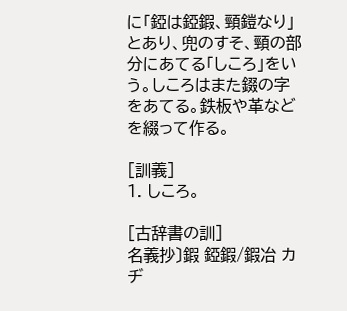に「錏は錏鍜、頸鎧なり」とあり、兜のすそ、頸の部分にあてる「しころ」をいう。しころはまた錣の字をあてる。鉄板や革などを綴って作る。

[訓義]
1. しころ。

[古辞書の訓]
名義抄〕鍜 錏鍜/鍜冶 カヂ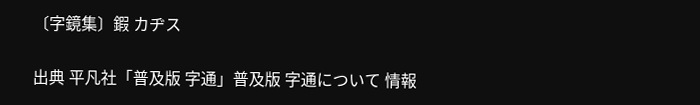〔字鏡集〕鍜 カヂス

出典 平凡社「普及版 字通」普及版 字通について 情報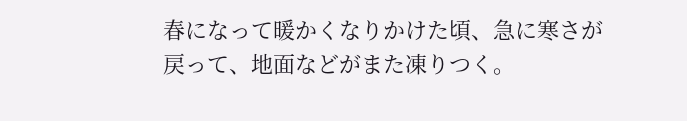春になって暖かくなりかけた頃、急に寒さが戻って、地面などがまた凍りつく。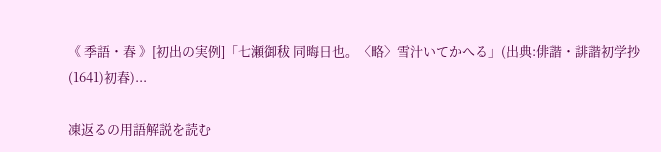《 季語・春 》[初出の実例]「七瀬御秡 同晦日也。〈略〉雪汁いてかへる」(出典:俳諧・誹諧初学抄(1641)初春)...

凍返るの用語解説を読む